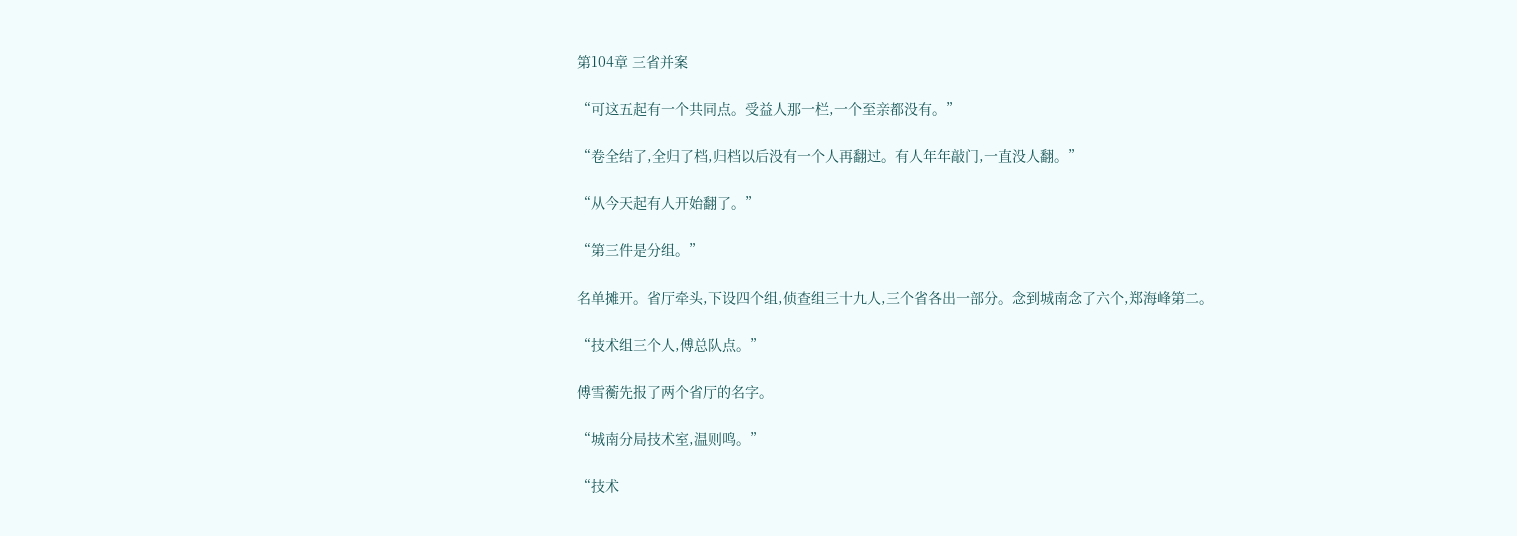第104章 三省并案

“可这五起有一个共同点。受益人那一栏,一个至亲都没有。”

“卷全结了,全归了档,归档以后没有一个人再翻过。有人年年敲门,一直没人翻。”

“从今天起有人开始翻了。”

“第三件是分组。”

名单摊开。省厅牵头,下设四个组,侦查组三十九人,三个省各出一部分。念到城南念了六个,郑海峰第二。

“技术组三个人,傅总队点。”

傅雪蘅先报了两个省厅的名字。

“城南分局技术室,温则鸣。”

“技术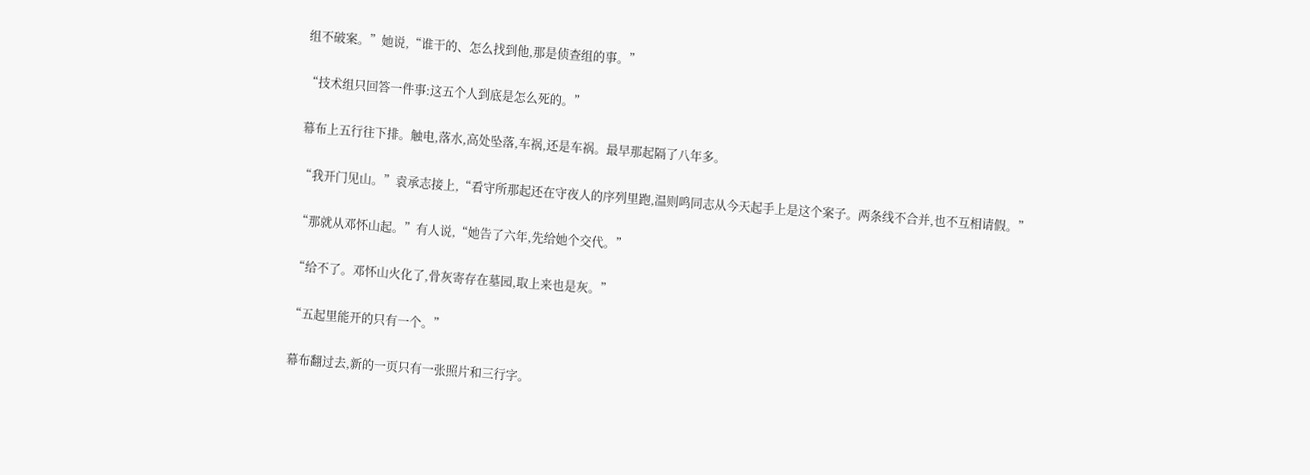组不破案。”她说,“谁干的、怎么找到他,那是侦查组的事。”

“技术组只回答一件事:这五个人到底是怎么死的。”

幕布上五行往下排。触电,落水,高处坠落,车祸,还是车祸。最早那起隔了八年多。

“我开门见山。”袁承志接上,“看守所那起还在守夜人的序列里跑,温则鸣同志从今天起手上是这个案子。两条线不合并,也不互相请假。”

“那就从邓怀山起。”有人说,“她告了六年,先给她个交代。”

“给不了。邓怀山火化了,骨灰寄存在墓园,取上来也是灰。”

“五起里能开的只有一个。”

幕布翻过去,新的一页只有一张照片和三行字。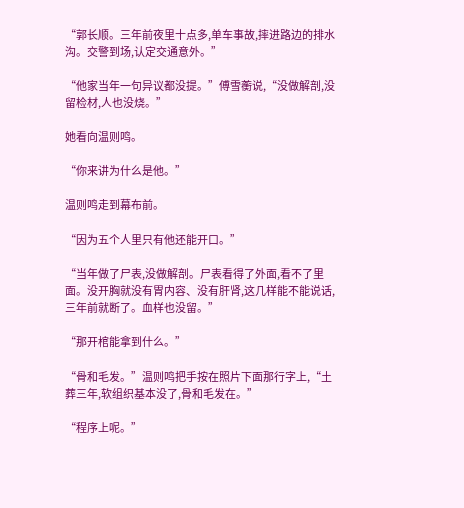“郭长顺。三年前夜里十点多,单车事故,摔进路边的排水沟。交警到场,认定交通意外。”

“他家当年一句异议都没提。”傅雪蘅说,“没做解剖,没留检材,人也没烧。”

她看向温则鸣。

“你来讲为什么是他。”

温则鸣走到幕布前。

“因为五个人里只有他还能开口。”

“当年做了尸表,没做解剖。尸表看得了外面,看不了里面。没开胸就没有胃内容、没有肝肾,这几样能不能说话,三年前就断了。血样也没留。”

“那开棺能拿到什么。”

“骨和毛发。”温则鸣把手按在照片下面那行字上,“土葬三年,软组织基本没了,骨和毛发在。”

“程序上呢。”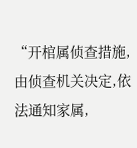“开棺属侦查措施,由侦查机关决定,依法通知家属,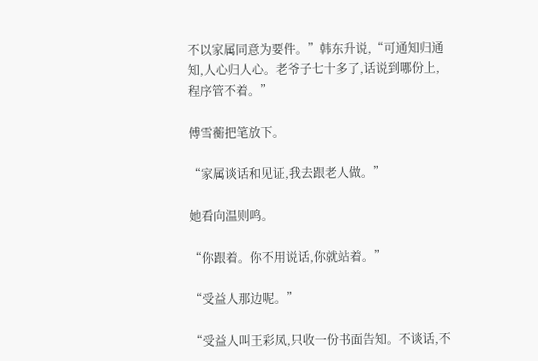不以家属同意为要件。”韩东升说,“可通知归通知,人心归人心。老爷子七十多了,话说到哪份上,程序管不着。”

傅雪蘅把笔放下。

“家属谈话和见证,我去跟老人做。”

她看向温则鸣。

“你跟着。你不用说话,你就站着。”

“受益人那边呢。”

“受益人叫王彩凤,只收一份书面告知。不谈话,不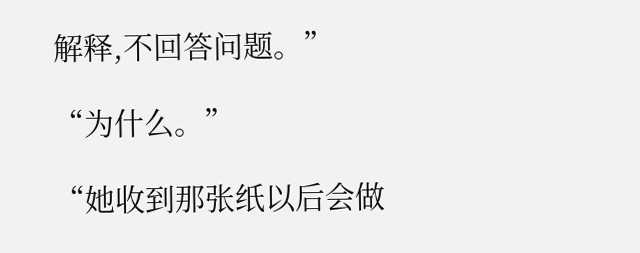解释,不回答问题。”

“为什么。”

“她收到那张纸以后会做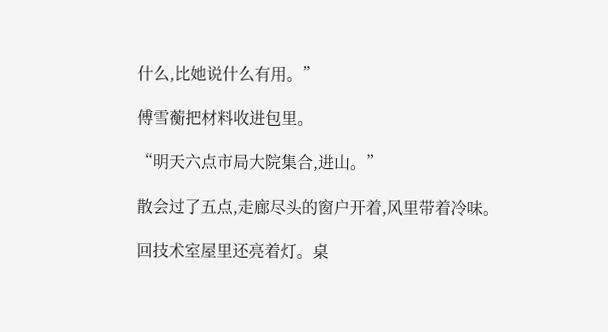什么,比她说什么有用。”

傅雪蘅把材料收进包里。

“明天六点市局大院集合,进山。”

散会过了五点,走廊尽头的窗户开着,风里带着冷味。

回技术室屋里还亮着灯。桌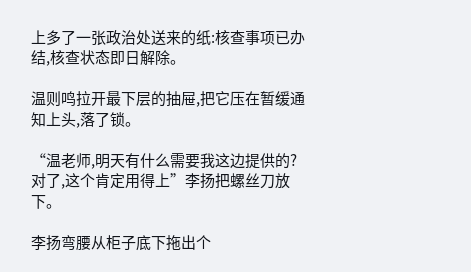上多了一张政治处送来的纸:核查事项已办结,核查状态即日解除。

温则鸣拉开最下层的抽屉,把它压在暂缓通知上头,落了锁。

“温老师,明天有什么需要我这边提供的?对了,这个肯定用得上”李扬把螺丝刀放下。

李扬弯腰从柜子底下拖出个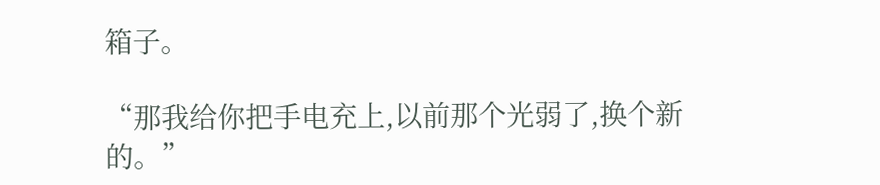箱子。

“那我给你把手电充上,以前那个光弱了,换个新的。”